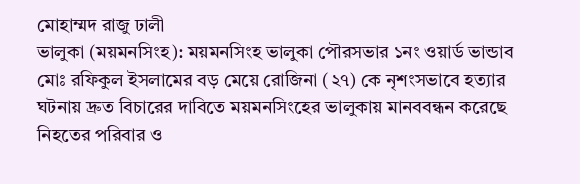মোহাম্মদ রাজু ঢালী
ভালুকা (ময়মনসিংহ): ময়মনসিংহ ভালুকা পৌরসভার ১নং ওয়ার্ড ভান্ডাব মোঃ রফিকুল ইসলামের বড় মেয়ে রোজিনা (২৭) কে নৃশংসভাবে হত্যার ঘটনায় দ্রুত বিচারের দাবিতে ময়মনসিংহের ভালুকায় মানববন্ধন করেছে নিহতের পরিবার ও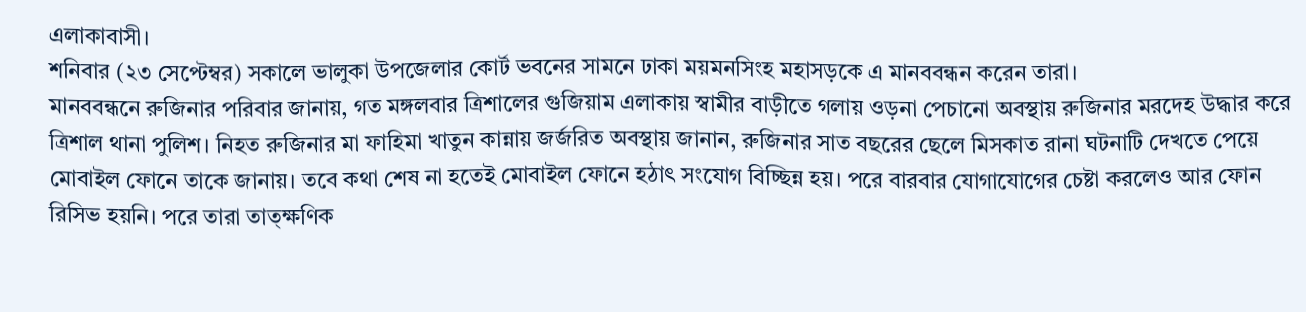এলাকাবাসী।
শনিবার (২৩ সেপ্টেম্বর) সকালে ভালুকা উপজেলার কোর্ট ভবনের সামনে ঢাকা ময়মনসিংহ মহাসড়কে এ মানববন্ধন করেন তারা।
মানববন্ধনে রুজিনার পরিবার জানায়, গত মঙ্গলবার ত্রিশালের গুজিয়াম এলাকায় স্বামীর বাড়ীতে গলায় ওড়না পেচানো অবস্থায় রুজিনার মরদেহ উদ্ধার করে ত্রিশাল থানা পুলিশ। নিহত রুজিনার মা ফাহিমা খাতুন কান্নায় জর্জরিত অবস্থায় জানান, রুজিনার সাত বছরের ছেলে মিসকাত রানা ঘটনাটি দেখতে পেয়ে মোবাইল ফোনে তাকে জানায়। তবে কথা শেষ না হতেই মোবাইল ফোনে হঠাৎ সংযোগ বিচ্ছিন্ন হয়। পরে বারবার যোগাযোগের চেষ্টা করলেও আর ফোন রিসিভ হয়নি। পরে তারা তাত্ক্ষণিক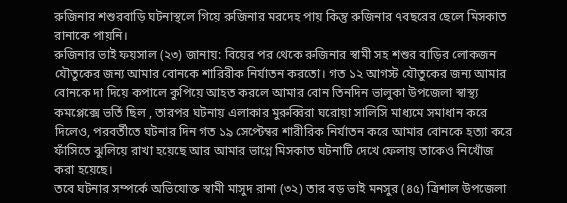রুজিনার শশুরবাড়ি ঘটনাস্থলে গিয়ে রুজিনার মরদেহ পায় কিন্তু রুজিনার ৭বছরের ছেলে মিসকাত রানাকে পায়নি।
রুজিনার ভাই ফয়সাল (২৩) জানায়: বিয়ের পর থেকে রুজিনার স্বামী সহ শশুর বাড়ির লোকজন যৌতুকের জন্য আমার বোনকে শারিরীক নির্যাতন করতো। গত ১২ আগস্ট যৌতুকের জন্য আমার বোনকে দা দিয়ে কপালে কুপিয়ে আহত করলে আমার বোন তিনদিন ভালুকা উপজেলা স্বাস্থ্য কমপ্লেক্সে ভর্তি ছিল , তারপর ঘটনায় এলাকার মুরুব্বিরা ঘরোয়া সালিসি মাধ্যমে সমাধান করে দিলেও, পরবর্তীতে ঘটনার দিন গত ১৯ সেপ্টেম্বর শারীরিক নির্যাতন করে আমার বোনকে হত্যা করে ফাঁসিতে ঝুলিয়ে রাখা হয়েছে আর আমার ভাগ্নে মিসকাত ঘটনাটি দেখে ফেলায় তাকেও নিখোঁজ করা হয়েছে।
তবে ঘটনার সম্পর্কে অভিযোক্ত স্বামী মাসুদ রানা (৩২) তার বড় ভাই মনসুর (৪৫) ত্রিশাল উপজেলা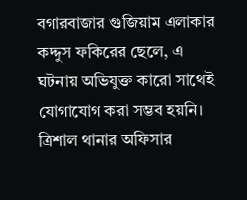বগারবাজার গুজিয়াম এলাকার কদ্দুস ফকিরের ছেলে, এ ঘটনায় অভিযুক্ত কারো সাথেই যোগাযোগ করা সম্ভব হয়নি।
ত্রিশাল থানার অফিসার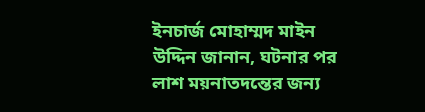ইনচার্জ মোহাম্মদ মাইন উদ্দিন জানান, ঘটনার পর লাশ ময়নাতদন্তের জন্য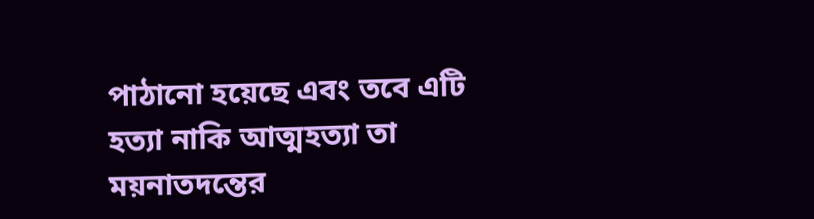পাঠানো হয়েছে এবং তবে এটি হত্যা নাকি আত্মহত্যা তা ময়নাতদন্তের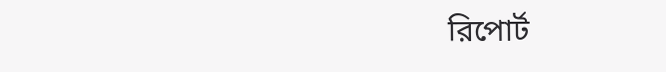রিপোর্ট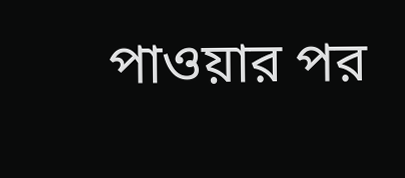পাওয়ার পর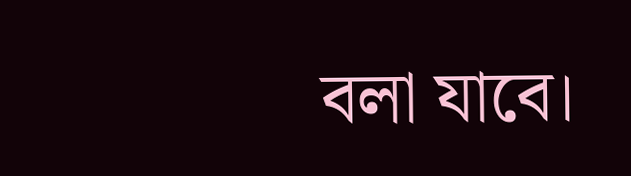বলা যাবে।